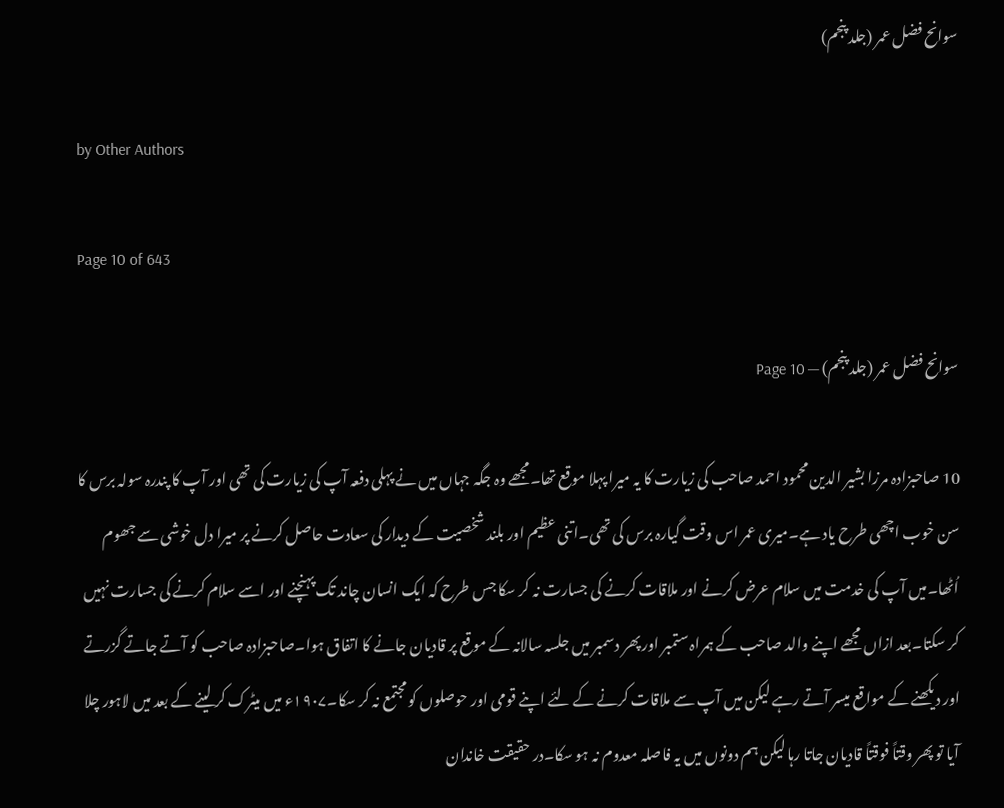سوانح فضل عمر (جلد پنجم)

by Other Authors

Page 10 of 643

سوانح فضل عمر (جلد پنجم) — Page 10

10 صاحبزادہ مرزا بشیر الدین محمود احمد صاحب کی زیارت کا یہ میرا پہلا موقع تھا۔مجھے وہ جگہ جہاں میں نے پہلی دفعہ آپ کی زیارت کی تھی اور آپ کا پندرہ سولہ برس کا سن خوب اچھی طرح یاد ہے۔میری عمر اس وقت گیارہ برس کی تھی۔اتنی عظیم اور بلند شخصیت کے دیدار کی سعادت حاصل کرنے پر میرا دل خوشی سے جھوم اُٹھا۔میں آپ کی خدمت میں سلام عرض کرنے اور ملاقات کرنے کی جسارت نہ کر سکا جس طرح کہ ایک انسان چاند تک پہنچنے اور اسے سلام کرنے کی جسارت نہیں کر سکتا۔بعد ازاں مجھے اپنے والد صاحب کے ہمراہ ستمبر اور پھر دسمبر میں جلسہ سالانہ کے موقع پر قادیان جانے کا اتفاق ہوا۔صاحبزادہ صاحب کو آتے جاتے گزرتے اور دیکھنے کے مواقع میسر آتے رہے لیکن میں آپ سے ملاقات کرنے کے لئے اپنے قومی اور حوصلوں کو مجتمع نہ کر سکا۔۱۹۰۷ء میں میٹرک کر لینے کے بعد میں لاہور چلا آیا تو پھر وقتاً فوقتاً قادیان جاتا رہا لیکن ہم دونوں میں یہ فاصلہ معدوم نہ ہو سکا۔در حقیقت خاندان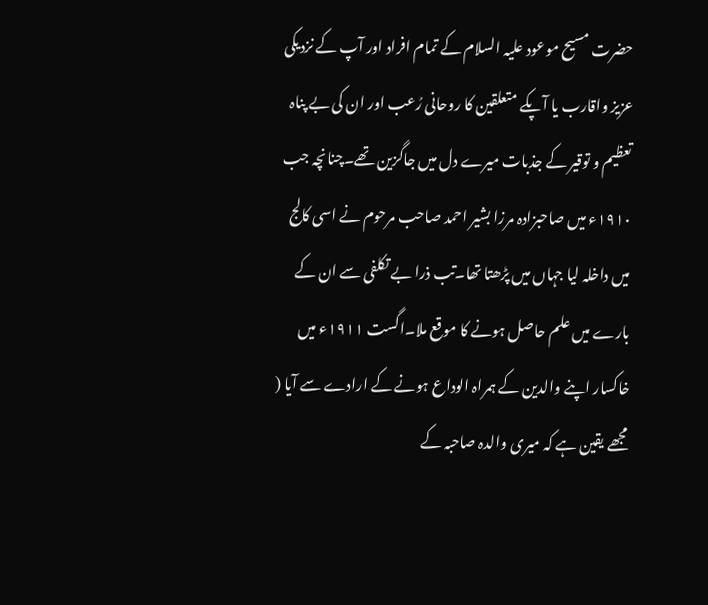حضرت مسیح موعود علیہ السلام کے تمام افراد اور آپ کے نزدیکی عزیز واقارب یا آپکے متعلقین کا روحانی رُعب اور ان کی بے پناہ تعظیم و توقیر کے جذبات میرے دل میں جاگزین تھے۔چنانچہ جب ۱۹۱۰ء میں صاحبزادہ مرزا بشیر احمد صاحب مرحوم نے اسی کالج میں داخلہ لیا جہاں میں پڑھتا تھا۔تب ذرا بے تکلفی سے ان کے بارے میں علم حاصل ہونے کا موقع ملا۔اگست ۱۹۱۱ء میں خاکسار اپنے والدین کے ہمراہ الوداع ہونے کے ارادے سے آیا ( مجھے یقین ہے کہ میری والدہ صاحبہ کے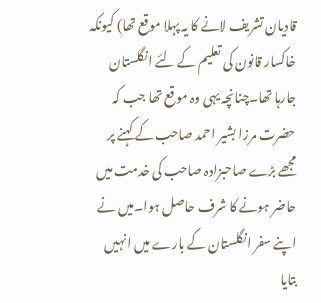قادیان تشریف لانے کا یہ پہلا موقع تھا) کیونکہ خاکسار قانون کی تعلیم کے لئے انگلستان جارہا تھا۔چنانچہ یہی وہ موقع تھا جب کہ حضرت مرزا بشیر احمد صاحب کے کہنے پر مجھے بڑے صاحبزادہ صاحب کی خدمت میں حاضر ہونے کا شرف حاصل ہوا۔میں نے اپنے سفر انگلستان کے بارے میں انہیں بتایا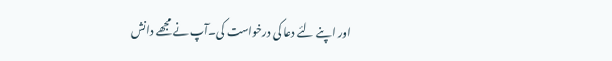اور اپنے لئے دعا کی درخواست کی۔آپ نے مجھے دانش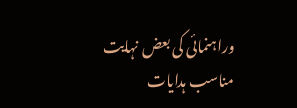وراہنمائی کی بعض نہایت مناسب ہدایات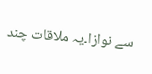سے نوازا۔یہ ملاقات چند